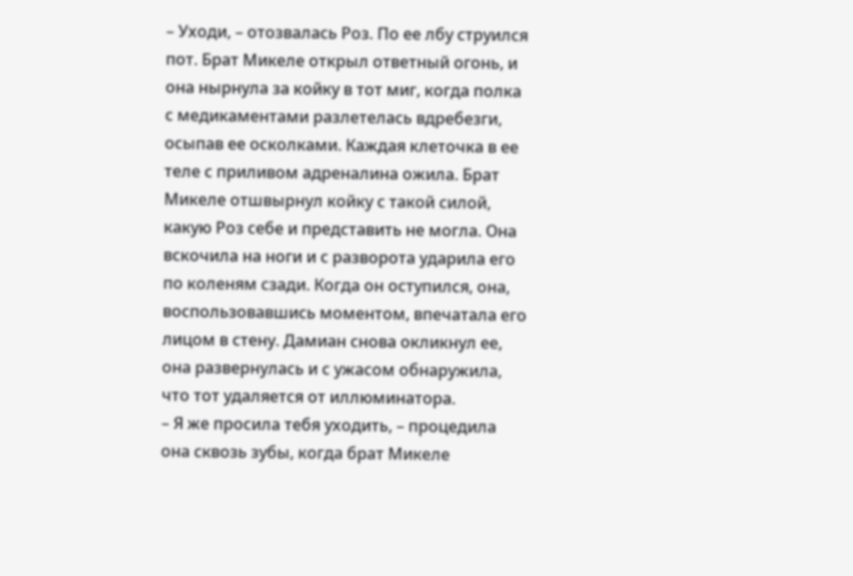– Уходи, – отозвалась Роз. По ее лбу струился пот. Брат Микеле открыл ответный огонь, и она нырнула за койку в тот миг, когда полка с медикаментами разлетелась вдребезги, осыпав ее осколками. Каждая клеточка в ее теле с приливом адреналина ожила. Брат Микеле отшвырнул койку с такой силой, какую Роз себе и представить не могла. Она вскочила на ноги и с разворота ударила его по коленям сзади. Когда он оступился, она, воспользовавшись моментом, впечатала его лицом в стену. Дамиан снова окликнул ее, она развернулась и с ужасом обнаружила, что тот удаляется от иллюминатора.
– Я же просила тебя уходить, – процедила она сквозь зубы, когда брат Микеле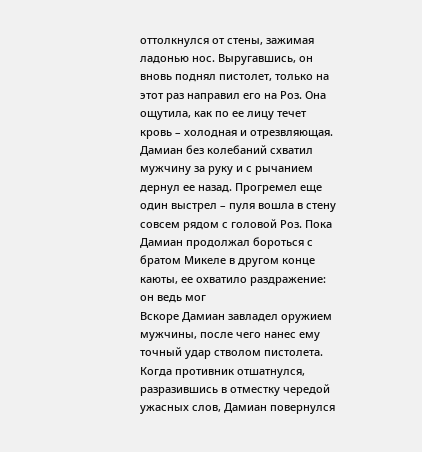оттолкнулся от стены, зажимая ладонью нос. Выругавшись, он вновь поднял пистолет, только на этот раз направил его на Роз. Она ощутила, как по ее лицу течет кровь – холодная и отрезвляющая.
Дамиан без колебаний схватил мужчину за руку и с рычанием дернул ее назад. Прогремел еще один выстрел – пуля вошла в стену совсем рядом с головой Роз. Пока Дамиан продолжал бороться с братом Микеле в другом конце каюты, ее охватило раздражение: он ведь мог
Вскоре Дамиан завладел оружием мужчины, после чего нанес ему точный удар стволом пистолета. Когда противник отшатнулся, разразившись в отместку чередой ужасных слов, Дамиан повернулся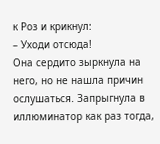к Роз и крикнул:
– Уходи отсюда!
Она сердито зыркнула на него, но не нашла причин ослушаться. Запрыгнула в иллюминатор как раз тогда,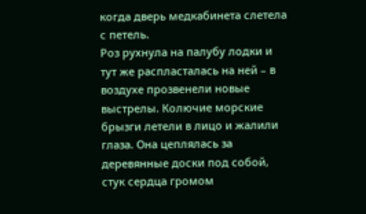когда дверь медкабинета слетела с петель.
Роз рухнула на палубу лодки и тут же распласталась на ней – в воздухе прозвенели новые выстрелы. Колючие морские брызги летели в лицо и жалили глаза. Она цеплялась за деревянные доски под собой, стук сердца громом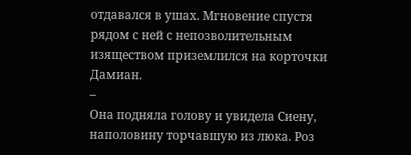отдавался в ушах. Мгновение спустя рядом с ней с непозволительным изяществом приземлился на корточки Дамиан.
–
Она подняла голову и увидела Сиену, наполовину торчавшую из люка. Роз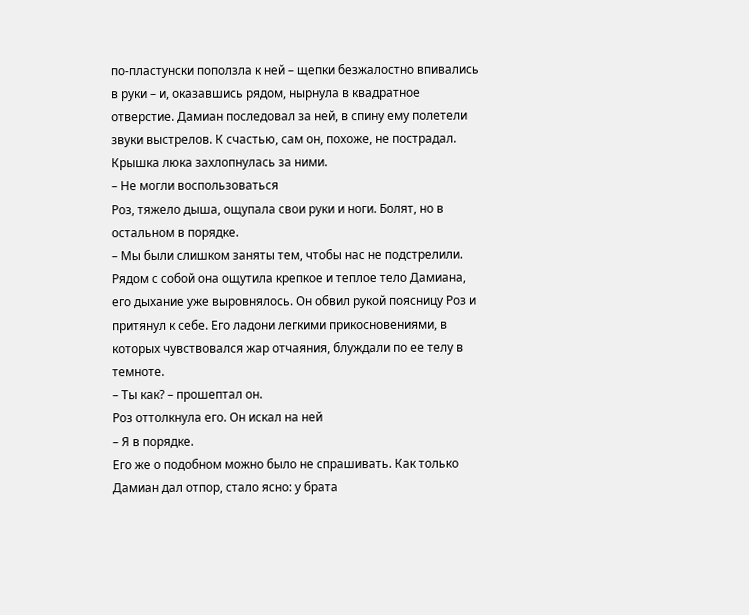по-пластунски поползла к ней – щепки безжалостно впивались в руки – и, оказавшись рядом, нырнула в квадратное отверстие. Дамиан последовал за ней, в спину ему полетели звуки выстрелов. К счастью, сам он, похоже, не пострадал.
Крышка люка захлопнулась за ними.
– Не могли воспользоваться
Роз, тяжело дыша, ощупала свои руки и ноги. Болят, но в остальном в порядке.
– Мы были слишком заняты тем, чтобы нас не подстрелили.
Рядом с собой она ощутила крепкое и теплое тело Дамиана, его дыхание уже выровнялось. Он обвил рукой поясницу Роз и притянул к себе. Его ладони легкими прикосновениями, в которых чувствовался жар отчаяния, блуждали по ее телу в темноте.
– Ты как? – прошептал он.
Роз оттолкнула его. Он искал на ней
– Я в порядке.
Его же о подобном можно было не спрашивать. Как только Дамиан дал отпор, стало ясно: у брата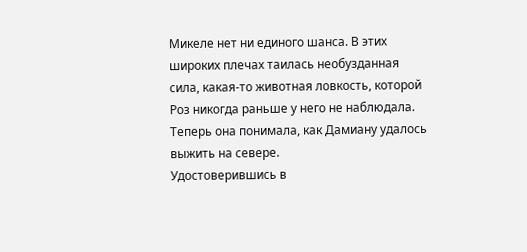Микеле нет ни единого шанса. В этих широких плечах таилась необузданная сила, какая-то животная ловкость, которой Роз никогда раньше у него не наблюдала. Теперь она понимала, как Дамиану удалось выжить на севере.
Удостоверившись в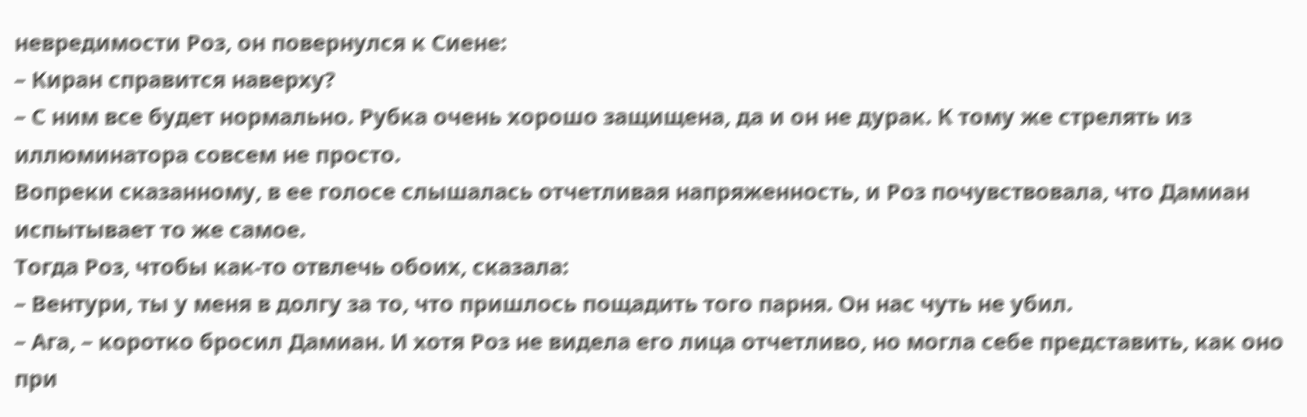невредимости Роз, он повернулся к Сиене:
– Киран справится наверху?
– С ним все будет нормально. Рубка очень хорошо защищена, да и он не дурак. К тому же стрелять из иллюминатора совсем не просто.
Вопреки сказанному, в ее голосе слышалась отчетливая напряженность, и Роз почувствовала, что Дамиан испытывает то же самое.
Тогда Роз, чтобы как-то отвлечь обоих, сказала:
– Вентури, ты у меня в долгу за то, что пришлось пощадить того парня. Он нас чуть не убил.
– Ага, – коротко бросил Дамиан. И хотя Роз не видела его лица отчетливо, но могла себе представить, как оно при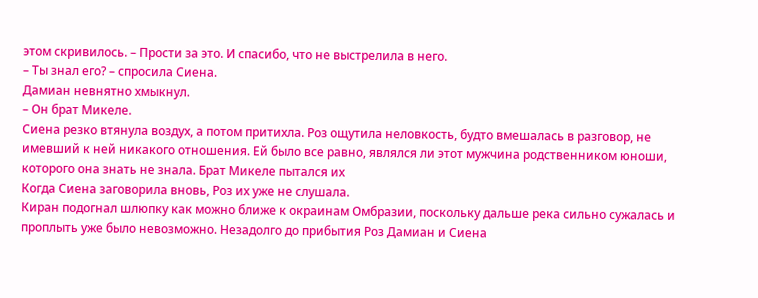этом скривилось. – Прости за это. И спасибо, что не выстрелила в него.
– Ты знал его? – спросила Сиена.
Дамиан невнятно хмыкнул.
– Он брат Микеле.
Сиена резко втянула воздух, а потом притихла. Роз ощутила неловкость, будто вмешалась в разговор, не имевший к ней никакого отношения. Ей было все равно, являлся ли этот мужчина родственником юноши, которого она знать не знала. Брат Микеле пытался их
Когда Сиена заговорила вновь, Роз их уже не слушала.
Киран подогнал шлюпку как можно ближе к окраинам Омбразии, поскольку дальше река сильно сужалась и проплыть уже было невозможно. Незадолго до прибытия Роз Дамиан и Сиена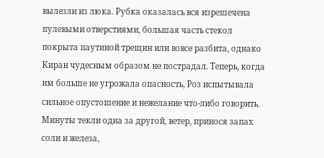вылезли из люка. Рубка оказалась вся изрешечена пулевыми отверстиями, большая часть стекол покрыта паутиной трещин или вовсе разбита, однако Киран чудесным образом не пострадал. Теперь, когда им больше не угрожала опасность, Роз испытывала сильное опустошение и нежелание что-либо говорить. Минуты текли одна за другой, ветер, принося запах соли и железа,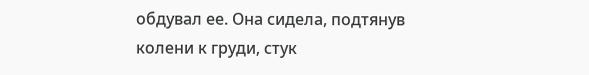обдувал ее. Она сидела, подтянув колени к груди, стук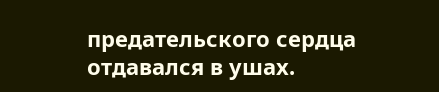предательского сердца отдавался в ушах.